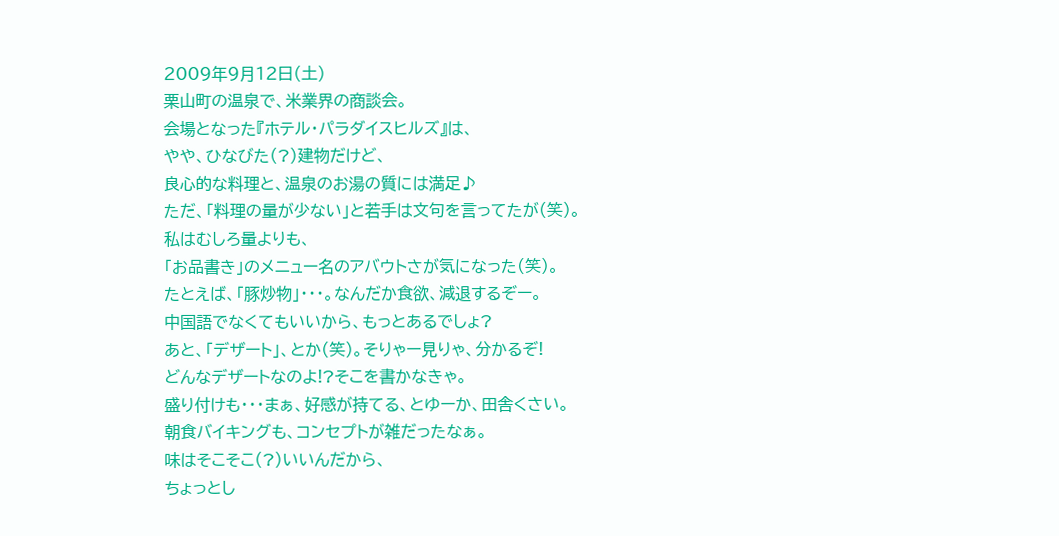2009年9月12日(土)
栗山町の温泉で、米業界の商談会。
会場となった『ホテル・パラダイスヒルズ』は、
やや、ひなびた(?)建物だけど、
良心的な料理と、温泉のお湯の質には満足♪
ただ、「料理の量が少ない」と若手は文句を言ってたが(笑)。
私はむしろ量よりも、
「お品書き」のメニュー名のアバウトさが気になった(笑)。
たとえば、「豚炒物」・・・。なんだか食欲、減退するぞー。
中国語でなくてもいいから、もっとあるでしょ?
あと、「デザート」、とか(笑)。そりゃー見りゃ、分かるぞ!
どんなデザートなのよ!?そこを書かなきゃ。
盛り付けも・・・まぁ、好感が持てる、とゆーか、田舎くさい。
朝食バイキングも、コンセプトが雑だったなぁ。
味はそこそこ(?)いいんだから、
ちょっとし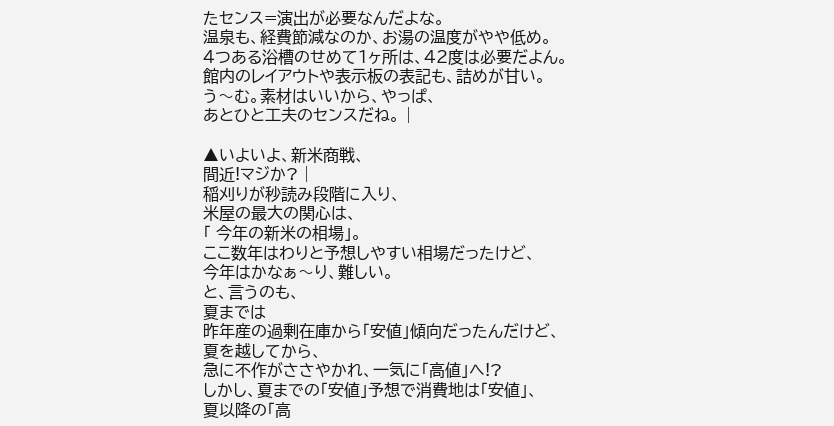たセンス=演出が必要なんだよな。
温泉も、経費節減なのか、お湯の温度がやや低め。
4つある浴槽のせめて1ヶ所は、42度は必要だよん。
館内のレイアウトや表示板の表記も、詰めが甘い。
う〜む。素材はいいから、やっぱ、
あとひと工夫のセンスだね。 |

▲いよいよ、新米商戦、
間近!マジか? |
稲刈りが秒読み段階に入り、
米屋の最大の関心は、
「 今年の新米の相場」。
ここ数年はわりと予想しやすい相場だったけど、
今年はかなぁ〜り、難しい。
と、言うのも、
夏までは
昨年産の過剰在庫から「安値」傾向だったんだけど、
夏を越してから、
急に不作がささやかれ、一気に「高値」へ!?
しかし、夏までの「安値」予想で消費地は「安値」、
夏以降の「高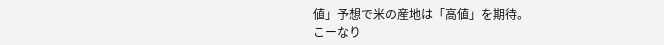値」予想で米の産地は「高値」を期待。
こーなり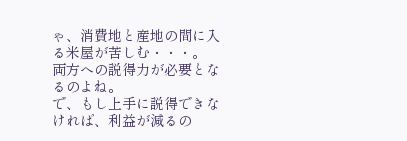ゃ、消費地と産地の間に入る米屋が苦しむ・・・。
両方への説得力が必要となるのよね。
で、もし上手に説得できなければ、利益が減るの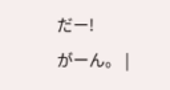だー!
がーん。 |